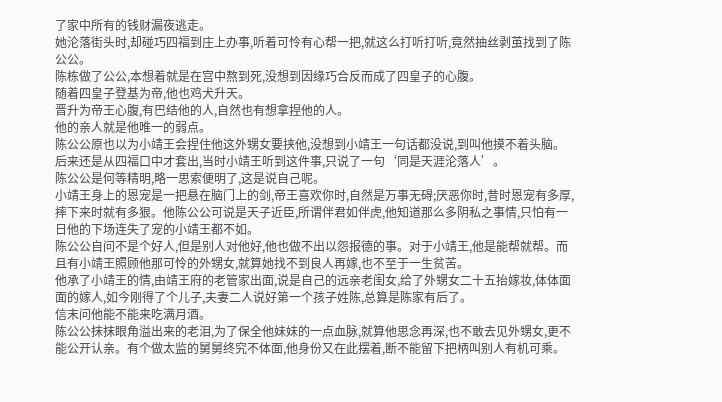了家中所有的钱财漏夜逃走。
她沦落街头时,却碰巧四福到庄上办事,听着可怜有心帮一把,就这么打听打听,竟然抽丝剥茧找到了陈公公。
陈栋做了公公,本想着就是在宫中熬到死,没想到因缘巧合反而成了四皇子的心腹。
随着四皇子登基为帝,他也鸡犬升天。
晋升为帝王心腹,有巴结他的人,自然也有想拿捏他的人。
他的亲人就是他唯一的弱点。
陈公公原也以为小靖王会捏住他这外甥女要挟他,没想到小靖王一句话都没说,到叫他摸不着头脑。
后来还是从四福口中才套出,当时小靖王听到这件事,只说了一句‘同是天涯沦落人’。
陈公公是何等精明,略一思索便明了,这是说自己呢。
小靖王身上的恩宠是一把悬在脑门上的剑,帝王喜欢你时,自然是万事无碍;厌恶你时,昔时恩宠有多厚,摔下来时就有多狠。他陈公公可说是天子近臣,所谓伴君如伴虎,他知道那么多阴私之事情,只怕有一日他的下场连失了宠的小靖王都不如。
陈公公自问不是个好人,但是别人对他好,他也做不出以怨报德的事。对于小靖王,他是能帮就帮。而且有小靖王照顾他那可怜的外甥女,就算她找不到良人再嫁,也不至于一生贫苦。
他承了小靖王的情,由靖王府的老管家出面,说是自己的远亲老闺女,给了外甥女二十五抬嫁妆,体体面面的嫁人,如今刚得了个儿子,夫妻二人说好第一个孩子姓陈,总算是陈家有后了。
信末问他能不能来吃满月酒。
陈公公抹抹眼角溢出来的老泪,为了保全他妹妹的一点血脉,就算他思念再深,也不敢去见外甥女,更不能公开认亲。有个做太监的舅舅终究不体面,他身份又在此摆着,断不能留下把柄叫别人有机可乘。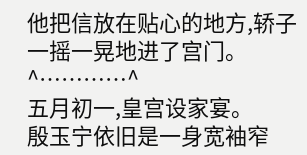他把信放在贴心的地方,轿子一摇一晃地进了宫门。
^…………^
五月初一,皇宫设家宴。
殷玉宁依旧是一身宽袖窄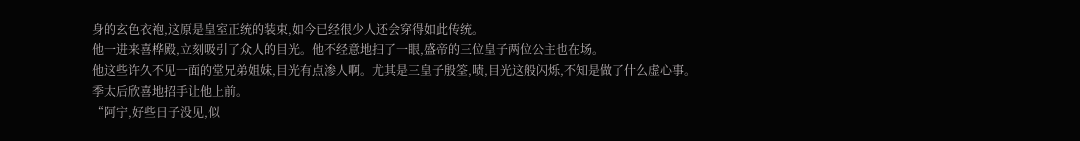身的玄色衣袍,这原是皇室正统的装束,如今已经很少人还会穿得如此传统。
他一进来喜桦殿,立刻吸引了众人的目光。他不经意地扫了一眼,盛帝的三位皇子两位公主也在场。
他这些许久不见一面的堂兄弟姐妹,目光有点渗人啊。尤其是三皇子殷筌,啧,目光这般闪烁,不知是做了什么虚心事。
季太后欣喜地招手让他上前。
“阿宁,好些日子没见,似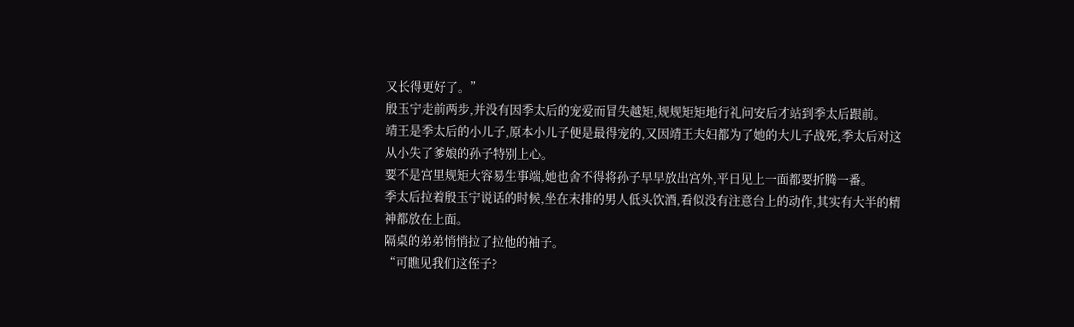又长得更好了。”
殷玉宁走前两步,并没有因季太后的宠爱而冒失越矩,规规矩矩地行礼问安后才站到季太后跟前。
靖王是季太后的小儿子,原本小儿子便是最得宠的,又因靖王夫妇都为了她的大儿子战死,季太后对这从小失了爹娘的孙子特别上心。
要不是宫里规矩大容易生事端,她也舍不得将孙子早早放出宫外,平日见上一面都要折腾一番。
季太后拉着殷玉宁说话的时候,坐在末排的男人低头饮酒,看似没有注意台上的动作,其实有大半的精神都放在上面。
隔桌的弟弟悄悄拉了拉他的袖子。
“可瞧见我们这侄子?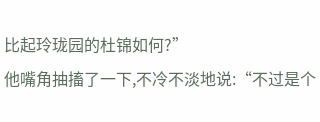比起玲珑园的杜锦如何?”
他嘴角抽搐了一下,不冷不淡地说:“不过是个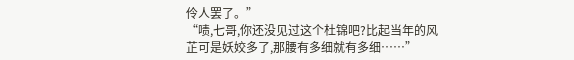伶人罢了。”
“啧,七哥,你还没见过这个杜锦吧?比起当年的风芷可是妖姣多了,那腰有多细就有多细……”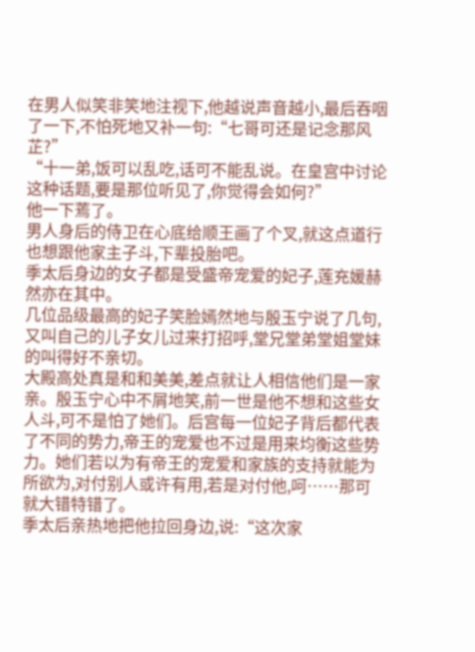在男人似笑非笑地注视下,他越说声音越小,最后吞咽了一下,不怕死地又补一句:“七哥可还是记念那风芷?”
“十一弟,饭可以乱吃,话可不能乱说。在皇宫中讨论这种话题,要是那位听见了,你觉得会如何?”
他一下蔫了。
男人身后的侍卫在心底给顺王画了个叉,就这点道行也想跟他家主子斗,下辈投胎吧。
季太后身边的女子都是受盛帝宠爱的妃子,莲充媛赫然亦在其中。
几位品级最高的妃子笑脸嫣然地与殷玉宁说了几句,又叫自己的儿子女儿过来打招呼,堂兄堂弟堂姐堂妹的叫得好不亲切。
大殿高处真是和和美美,差点就让人相信他们是一家亲。殷玉宁心中不屑地笑,前一世是他不想和这些女人斗,可不是怕了她们。后宫每一位妃子背后都代表了不同的势力,帝王的宠爱也不过是用来均衡这些势力。她们若以为有帝王的宠爱和家族的支持就能为所欲为,对付别人或许有用,若是对付他,呵……那可就大错特错了。
季太后亲热地把他拉回身边,说:“这次家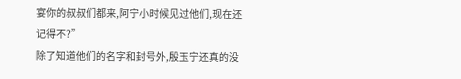宴你的叔叔们都来,阿宁小时候见过他们,现在还记得不?”
除了知道他们的名字和封号外,殷玉宁还真的没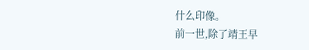什么印像。
前一世,除了靖王早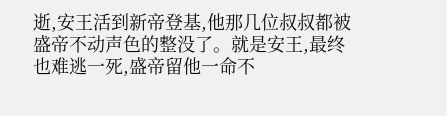逝,安王活到新帝登基,他那几位叔叔都被盛帝不动声色的整没了。就是安王,最终也难逃一死,盛帝留他一命不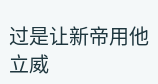过是让新帝用他立威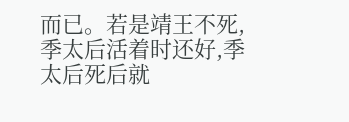而已。若是靖王不死,季太后活着时还好,季太后死后就